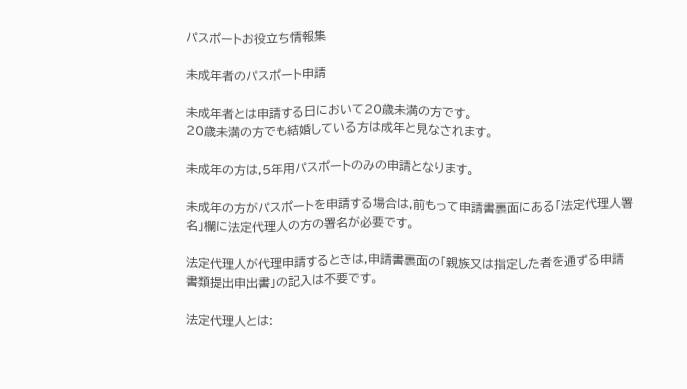パスポートお役立ち情報集

未成年者のパスポート申請

未成年者とは申請する日において20歳未満の方です。
20歳未満の方でも結婚している方は成年と見なされます。

未成年の方は,5年用パスポートのみの申請となります。

未成年の方がパスポートを申請する場合は,前もって申請書裏面にある「法定代理人署名」欄に法定代理人の方の署名が必要です。

法定代理人が代理申請するときは,申請書裏面の「親族又は指定した者を通ずる申請書類提出申出書」の記入は不要です。

法定代理人とは: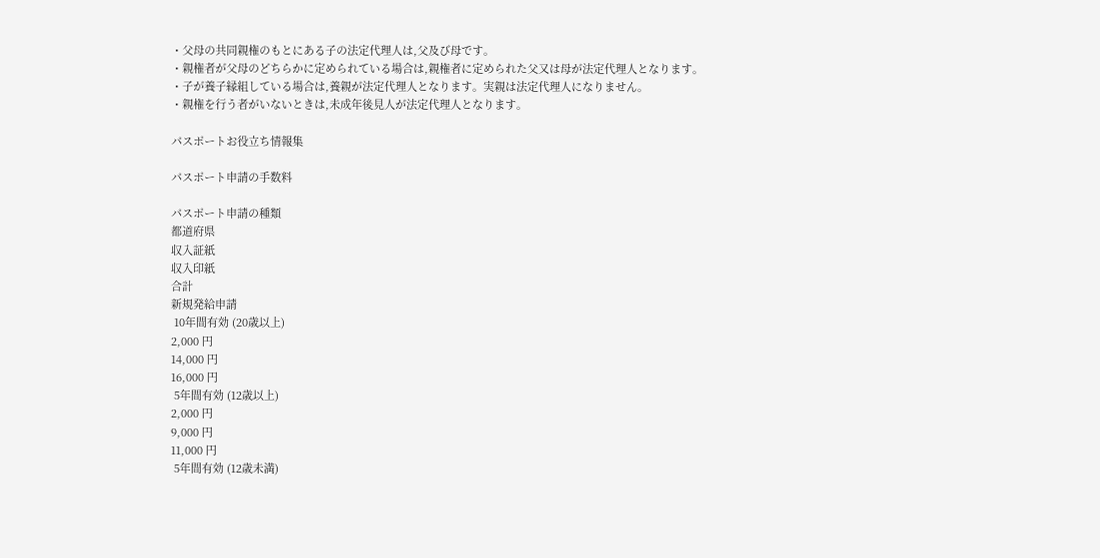・父母の共同親権のもとにある子の法定代理人は,父及び母です。
・親権者が父母のどちらかに定められている場合は,親権者に定められた父又は母が法定代理人となります。
・子が養子縁組している場合は,養親が法定代理人となります。実親は法定代理人になりません。
・親権を行う者がいないときは,未成年後見人が法定代理人となります。

パスポートお役立ち情報集

パスポート申請の手数料

パスポート申請の種類
都道府県
収入証紙
収入印紙
合計
新規発給申請
 10年間有効 (20歳以上)
2,000 円
14,000 円
16,000 円
 5年間有効 (12歳以上)
2,000 円
9,000 円
11,000 円
 5年間有効 (12歳未満)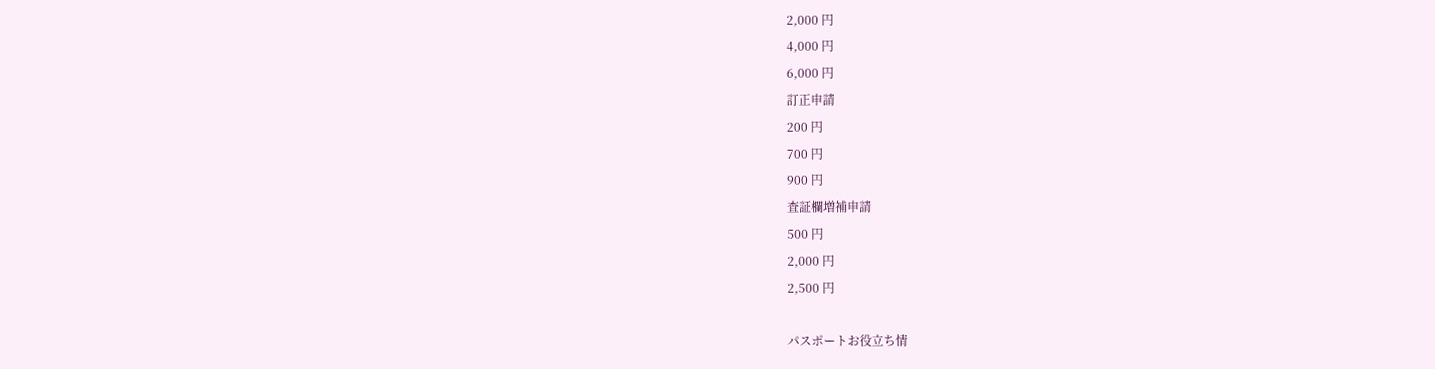2,000 円
4,000 円
6,000 円
訂正申請
200 円
700 円
900 円
査証欄増補申請
500 円
2,000 円
2,500 円

パスポートお役立ち情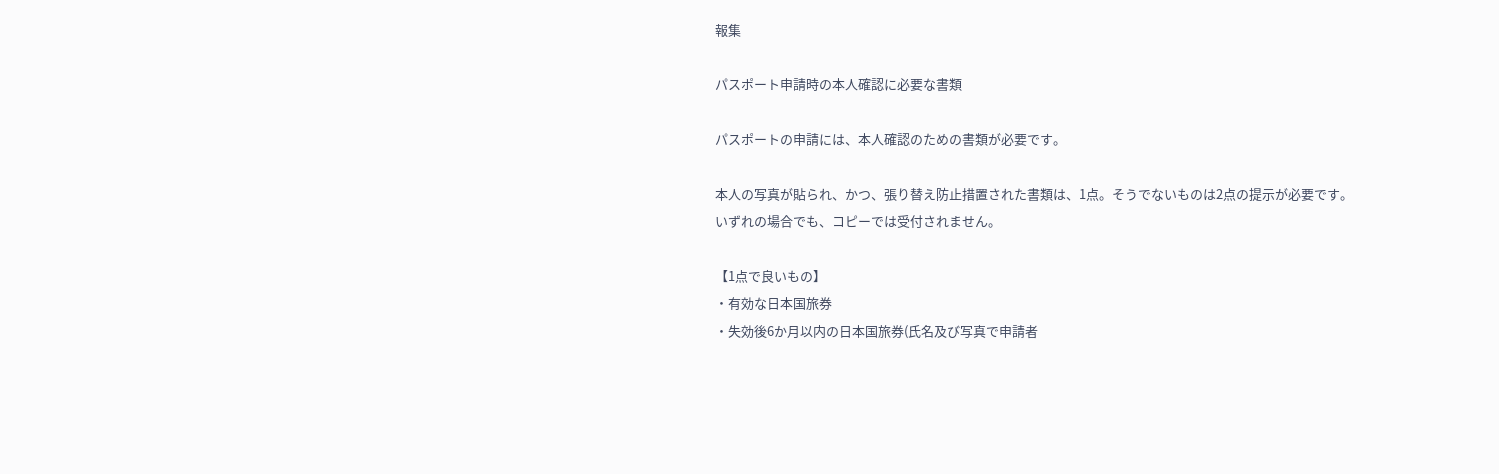報集

パスポート申請時の本人確認に必要な書類

パスポートの申請には、本人確認のための書類が必要です。

本人の写真が貼られ、かつ、張り替え防止措置された書類は、1点。そうでないものは2点の提示が必要です。
いずれの場合でも、コピーでは受付されません。

【1点で良いもの】
・有効な日本国旅券
・失効後6か月以内の日本国旅券(氏名及び写真で申請者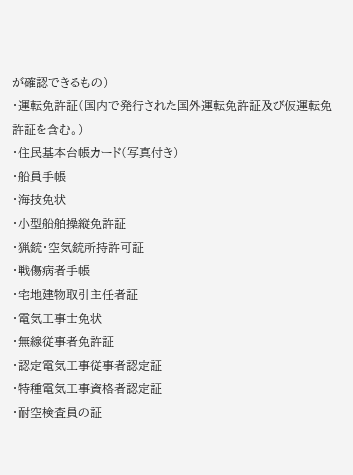が確認できるもの)
・運転免許証(国内で発行された国外運転免許証及び仮運転免許証を含む。)
・住民基本台帳カード(写真付き)
・船員手帳
・海技免状
・小型船舶操縦免許証
・猟銃・空気銃所持許可証
・戦傷病者手帳
・宅地建物取引主任者証
・電気工事士免状
・無線従事者免許証
・認定電気工事従事者認定証
・特種電気工事資格者認定証
・耐空検査員の証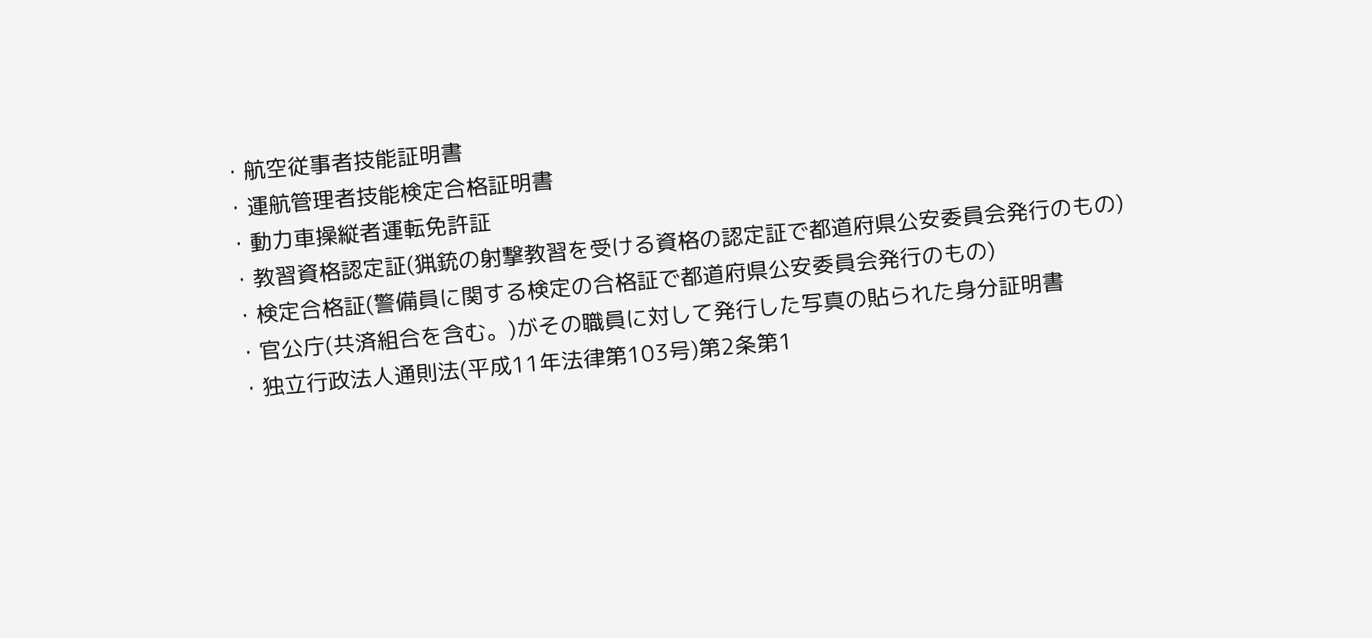・航空従事者技能証明書
・運航管理者技能検定合格証明書
・動力車操縦者運転免許証
・教習資格認定証(猟銃の射撃教習を受ける資格の認定証で都道府県公安委員会発行のもの)
・検定合格証(警備員に関する検定の合格証で都道府県公安委員会発行のもの)
・官公庁(共済組合を含む。)がその職員に対して発行した写真の貼られた身分証明書
・独立行政法人通則法(平成11年法律第103号)第2条第1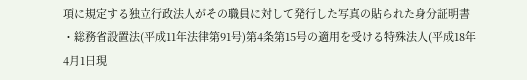項に規定する独立行政法人がその職員に対して発行した写真の貼られた身分証明書
・総務省設置法(平成11年法律第91号)第4条第15号の適用を受ける特殊法人(平成18年4月1日現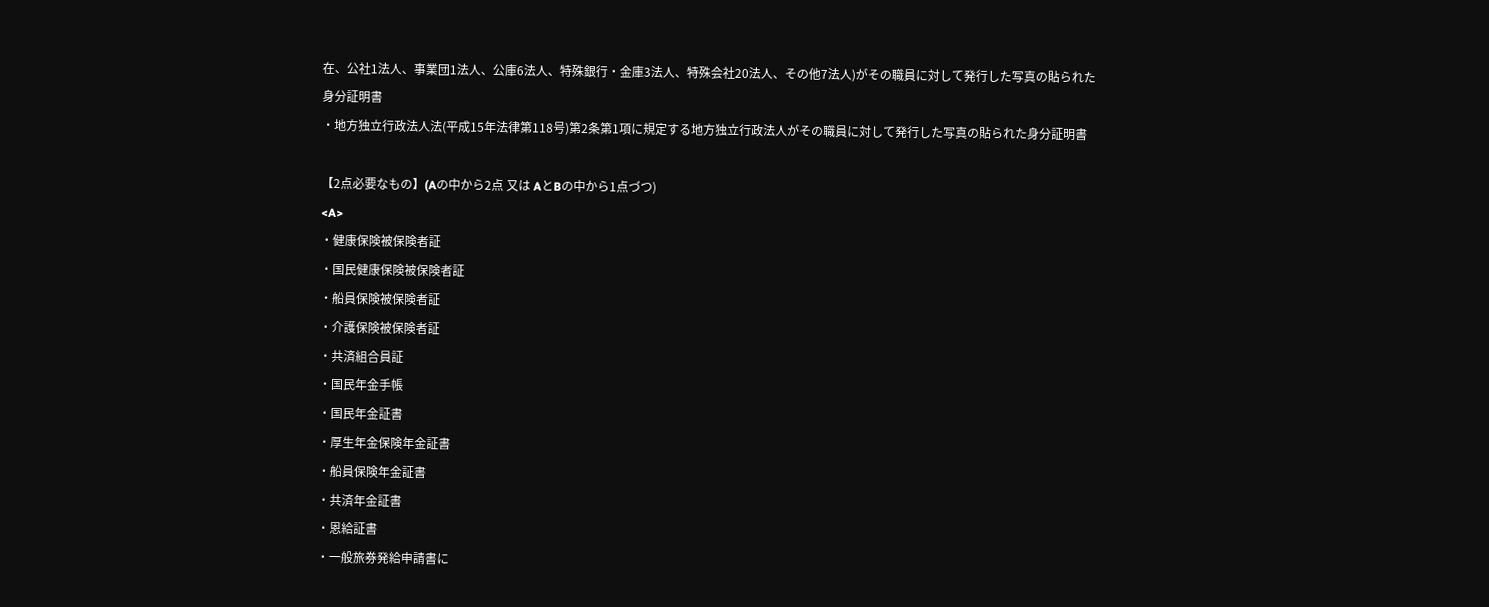在、公社1法人、事業団1法人、公庫6法人、特殊銀行・金庫3法人、特殊会社20法人、その他7法人)がその職員に対して発行した写真の貼られた身分証明書
・地方独立行政法人法(平成15年法律第118号)第2条第1項に規定する地方独立行政法人がその職員に対して発行した写真の貼られた身分証明書

【2点必要なもの】(Aの中から2点 又は AとBの中から1点づつ)
<A>
・健康保険被保険者証
・国民健康保険被保険者証
・船員保険被保険者証
・介護保険被保険者証
・共済組合員証
・国民年金手帳
・国民年金証書
・厚生年金保険年金証書
・船員保険年金証書
・共済年金証書
・恩給証書
・一般旅券発給申請書に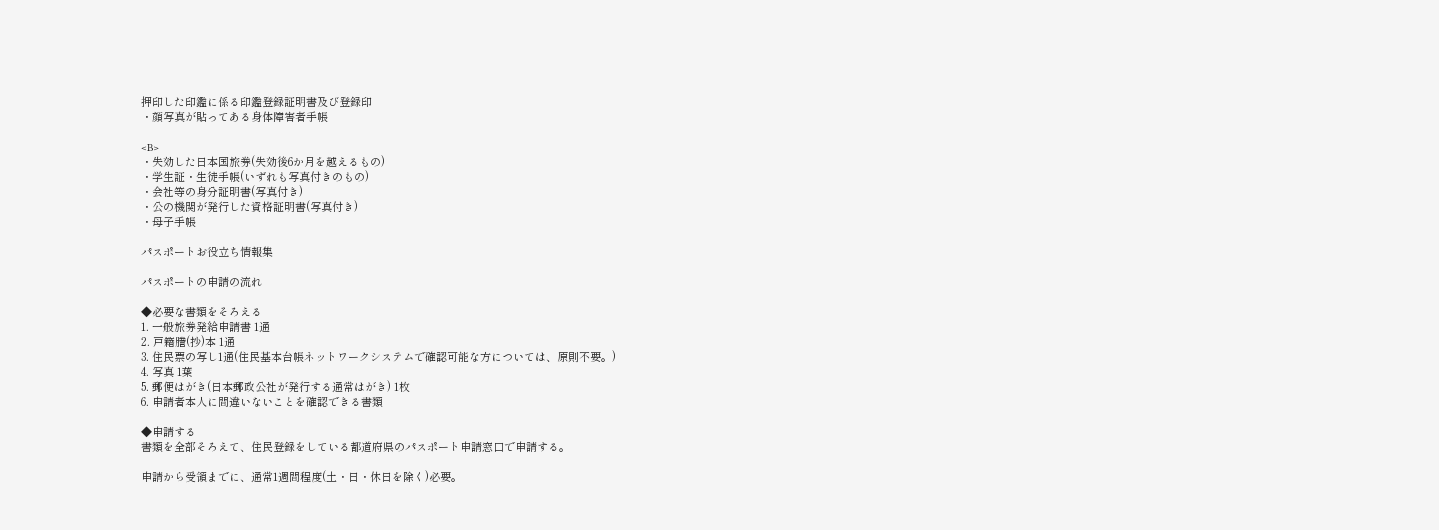押印した印鑑に係る印鑑登録証明書及び登録印
・顔写真が貼ってある身体障害者手帳

<B>
・失効した日本国旅券(失効後6か月を越えるもの)
・学生証・生徒手帳(いずれも写真付きのもの)
・会社等の身分証明書(写真付き)
・公の機関が発行した資格証明書(写真付き)
・母子手帳

パスポートお役立ち情報集

パスポートの申請の流れ

◆必要な書類をそろえる
1. 一般旅券発給申請書 1通
2. 戸籍謄(抄)本 1通
3. 住民票の写し1通(住民基本台帳ネットワークシステムで確認可能な方については、原則不要。)
4. 写真 1葉
5. 郵便はがき(日本郵政公社が発行する通常はがき) 1枚
6. 申請者本人に間違いないことを確認できる書類

◆申請する
書類を全部そろえて、住民登録をしている都道府県のパスポート申請窓口で申請する。

申請から受領までに、通常1週間程度(土・日・休日を除く)必要。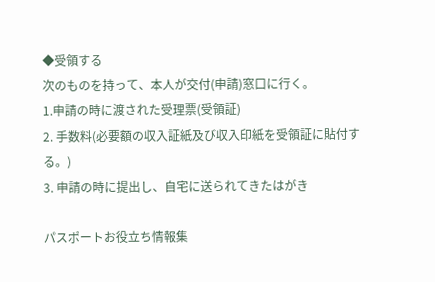◆受領する
次のものを持って、本人が交付(申請)窓口に行く。
1.申請の時に渡された受理票(受領証)
2. 手数料(必要額の収入証紙及び収入印紙を受領証に貼付する。)
3. 申請の時に提出し、自宅に送られてきたはがき

パスポートお役立ち情報集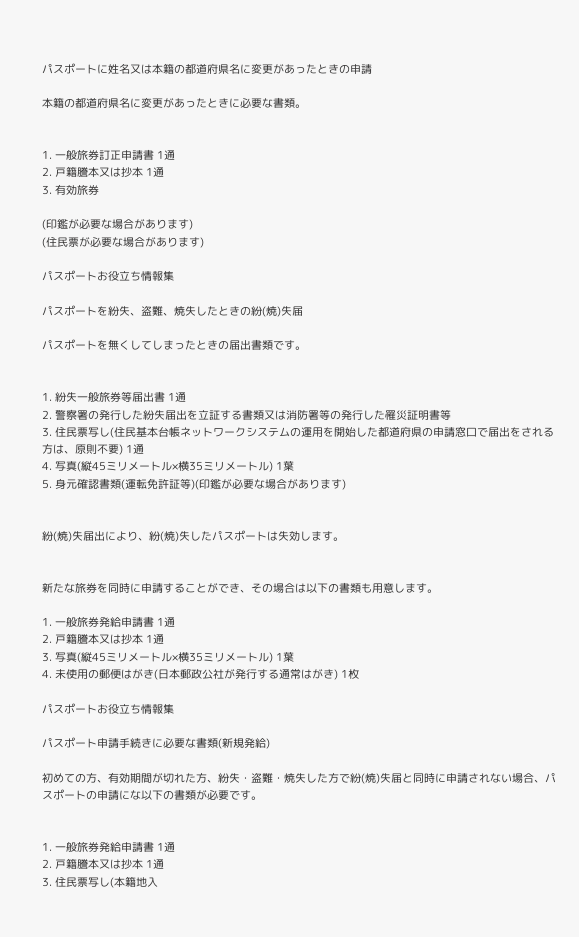パスポートに姓名又は本籍の都道府県名に変更があったときの申請

本籍の都道府県名に変更があったときに必要な書類。


1. 一般旅券訂正申請書 1通
2. 戸籍謄本又は抄本 1通
3. 有効旅券

(印鑑が必要な場合があります)
(住民票が必要な場合があります)

パスポートお役立ち情報集

パスポートを紛失、盗難、焼失したときの紛(焼)失届

パスポートを無くしてしまったときの届出書類です。


1. 紛失一般旅券等届出書 1通
2. 警察署の発行した紛失届出を立証する書類又は消防署等の発行した罹災証明書等
3. 住民票写し(住民基本台帳ネットワークシステムの運用を開始した都道府県の申請窓口で届出をされる方は、原則不要) 1通
4. 写真(縦45ミリメートル×横35ミリメートル) 1葉
5. 身元確認書類(運転免許証等)(印鑑が必要な場合があります)


紛(焼)失届出により、紛(焼)失したパスポートは失効します。


新たな旅券を同時に申請することができ、その場合は以下の書類も用意します。

1. 一般旅券発給申請書 1通
2. 戸籍謄本又は抄本 1通
3. 写真(縦45ミリメートル×横35ミリメートル) 1葉
4. 未使用の郵便はがき(日本郵政公社が発行する通常はがき) 1枚

パスポートお役立ち情報集

パスポート申請手続きに必要な書類(新規発給)

初めての方、有効期間が切れた方、紛失・盗難・焼失した方で紛(焼)失届と同時に申請されない場合、パスポートの申請にな以下の書類が必要です。


1. 一般旅券発給申請書 1通
2. 戸籍謄本又は抄本 1通
3. 住民票写し(本籍地入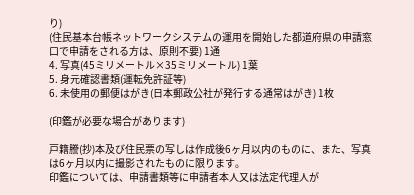り)
(住民基本台帳ネットワークシステムの運用を開始した都道府県の申請窓口で申請をされる方は、原則不要) 1通
4. 写真(45ミリメートル×35ミリメートル) 1葉
5. 身元確認書類(運転免許証等)
6. 未使用の郵便はがき(日本郵政公社が発行する通常はがき) 1枚

(印鑑が必要な場合があります)

戸籍謄(抄)本及び住民票の写しは作成後6ヶ月以内のものに、また、写真は6ヶ月以内に撮影されたものに限ります。
印鑑については、申請書類等に申請者本人又は法定代理人が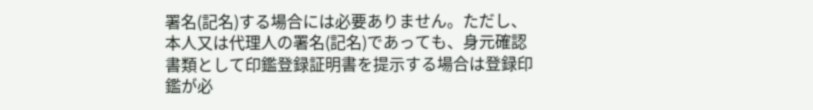署名(記名)する場合には必要ありません。ただし、本人又は代理人の署名(記名)であっても、身元確認書類として印鑑登録証明書を提示する場合は登録印鑑が必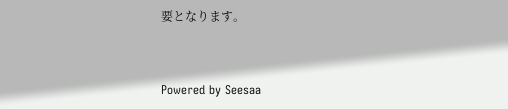要となります。


Powered by Seesaa